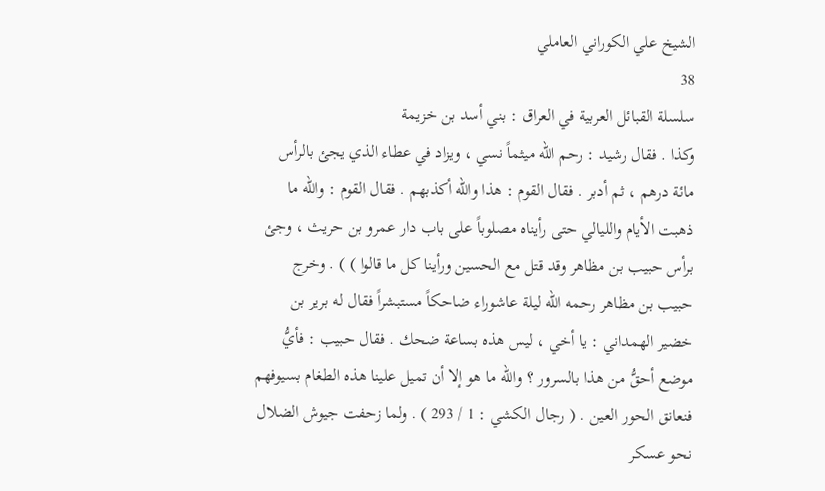الشيخ علي الكوراني العاملي
38
سلسلة القبائل العربية في العراق : بني أسد بن خزيمة
وكذا . فقال رشيد : رحم الله ميثماً نسي ، ويزاد في عطاء الذي يجئ بالرأس مائة درهم ، ثم أدبر . فقال القوم : هذا والله أكذبهم . فقال القوم : والله ما ذهبت الأيام والليالي حتى رأيناه مصلوباً على باب دار عمرو بن حريث ، وجئ برأس حبيب بن مظاهر وقد قتل مع الحسين ورأينا كل ما قالوا ) ) . وخرج حبيب بن مظاهر رحمه الله ليلة عاشوراء ضاحكاً مستبشراً فقال له برير بن خضير الهمداني : يا أخي ، ليس هذه بساعة ضحك . فقال حبيب : فأيُّ موضع أحقُّ من هذا بالسرور ؟ والله ما هو إلا أن تميل علينا هذه الطغام بسيوفهم فنعانق الحور العين . ( رجال الكشي : 1 / 293 ) . ولما زحفت جيوش الضلال نحو عسكر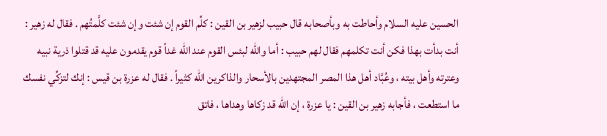الحسين عليه السلام وأحاطت به وبأصحابه قال حبيب لزهير بن القين : كلِّم القوم إن شئت وإن شئت كلَّمتُهم . فقال له زهير : أنت بدأت بهذا فكن أنت تكلمهم فقال لهم حبيب : أما والله لبئس القوم عند الله غداً قوم يقدمون عليه قد قتلوا ذرية نبيه وعترته وأهل بيته ، وعُبَّاد أهل هذا المصر المجتهدين بالأسحار والذاكرين الله كثيراً . فقال له عزرة بن قيس : إنك لتزكِّي نفسك ما استطعت ، فأجابه زهير بن القين : يا عزرة ، إن الله قد زكاها وهداها ، فاتق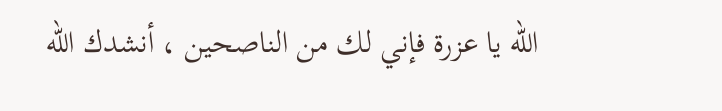الله يا عزرة فإني لك من الناصحين ، أنشدك الله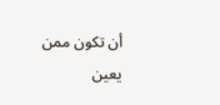أن تكون ممن يعين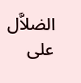الضلاَّل على